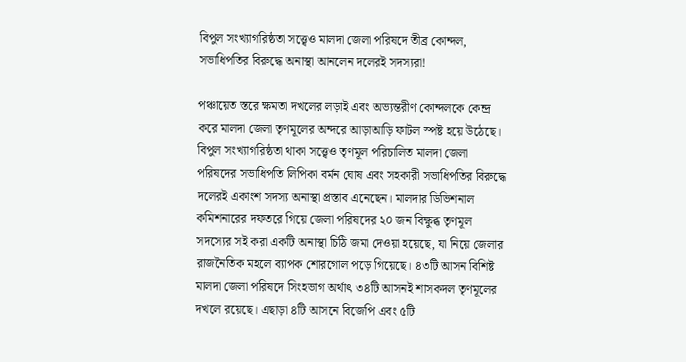বিপুল সংখ্যাগরিষ্ঠতা সত্ত্বেও মালদা জেলা পরিষদে তীব্র কোন্দল, সভাধিপতির বিরুদ্ধে অনাস্থা আনলেন দলেরই সদস্যরা!

পঞ্চায়েত স্তরে ক্ষমতা দখলের লড়াই এবং অভ্যন্তরীণ কোন্দলকে কেন্দ্র করে মালদা জেলা তৃণমূলের অন্দরে আড়াআড়ি ফাটল স্পষ্ট হয়ে উঠেছে। বিপুল সংখ্যাগরিষ্ঠতা থাকা সত্ত্বেও তৃণমূল পরিচালিত মালদা জেলা পরিষদের সভাধিপতি লিপিকা বর্মন ঘোষ এবং সহকারী সভাধিপতির বিরুদ্ধে দলেরই একাংশ সদস্য অনাস্থা প্রস্তাব এনেছেন। মালদার ডিভিশনাল কমিশনারের দফতরে গিয়ে জেলা পরিষদের ২০ জন বিক্ষুব্ধ তৃণমূল সদস্যের সই করা একটি অনাস্থা চিঠি জমা দেওয়া হয়েছে, যা নিয়ে জেলার রাজনৈতিক মহলে ব্যাপক শোরগোল পড়ে গিয়েছে। ৪৩টি আসন বিশিষ্ট মালদা জেলা পরিষদে সিংহভাগ অর্থাৎ ৩৪টি আসনই শাসকদল তৃণমূলের দখলে রয়েছে। এছাড়া ৪টি আসনে বিজেপি এবং ৫টি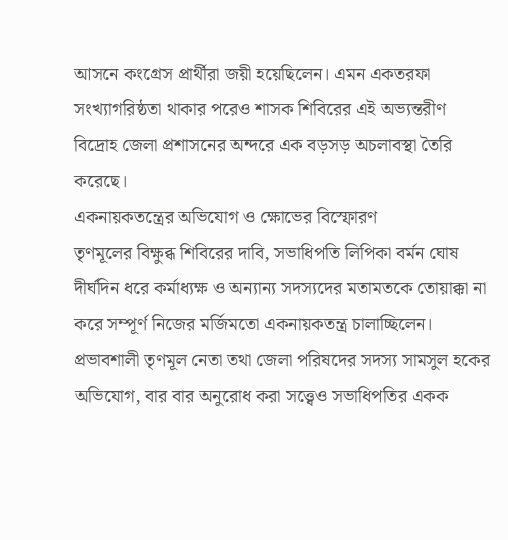আসনে কংগ্রেস প্রার্থীরা জয়ী হয়েছিলেন। এমন একতরফা সংখ্যাগরিষ্ঠতা থাকার পরেও শাসক শিবিরের এই অভ্যন্তরীণ বিদ্রোহ জেলা প্রশাসনের অন্দরে এক বড়সড় অচলাবস্থা তৈরি করেছে।
একনায়কতন্ত্রের অভিযোগ ও ক্ষোভের বিস্ফোরণ
তৃণমূলের বিক্ষুব্ধ শিবিরের দাবি, সভাধিপতি লিপিকা বর্মন ঘোষ দীর্ঘদিন ধরে কর্মাধ্যক্ষ ও অন্যান্য সদস্যদের মতামতকে তোয়াক্কা না করে সম্পূর্ণ নিজের মর্জিমতো একনায়কতন্ত্র চালাচ্ছিলেন। প্রভাবশালী তৃণমূল নেতা তথা জেলা পরিষদের সদস্য সামসুল হকের অভিযোগ, বার বার অনুরোধ করা সত্ত্বেও সভাধিপতির একক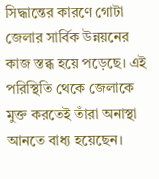সিদ্ধান্তের কারণে গোটা জেলার সার্বিক উন্নয়নের কাজ স্তব্ধ হয়ে পড়েছে। এই পরিস্থিতি থেকে জেলাকে মুক্ত করতেই তাঁরা অনাস্থা আনতে বাধ্য হয়েছেন।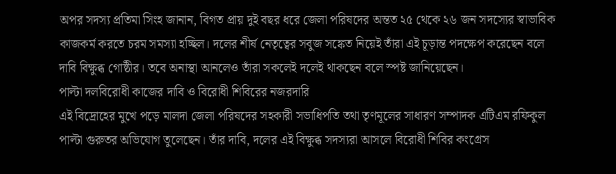অপর সদস্য প্রতিমা সিংহ জানান, বিগত প্রায় দুই বছর ধরে জেলা পরিষদের অন্তত ২৫ থেকে ২৬ জন সদস্যের স্বাভাবিক কাজকর্ম করতে চরম সমস্যা হচ্ছিল। দলের শীর্ষ নেতৃত্বের সবুজ সঙ্কেত নিয়েই তাঁরা এই চূড়ান্ত পদক্ষেপ করেছেন বলে দাবি বিক্ষুব্ধ গোষ্ঠীর। তবে অনাস্থা আনলেও তাঁরা সকলেই দলেই থাকছেন বলে স্পষ্ট জানিয়েছেন।
পাল্টা দলবিরোধী কাজের দাবি ও বিরোধী শিবিরের নজরদারি
এই বিদ্রোহের মুখে পড়ে মালদা জেলা পরিষদের সহকারী সভাধিপতি তথা তৃণমূলের সাধারণ সম্পাদক এটিএম রফিকুল পাল্টা গুরুতর অভিযোগ তুলেছেন। তাঁর দাবি, দলের এই বিক্ষুব্ধ সদস্যরা আসলে বিরোধী শিবির কংগ্রেস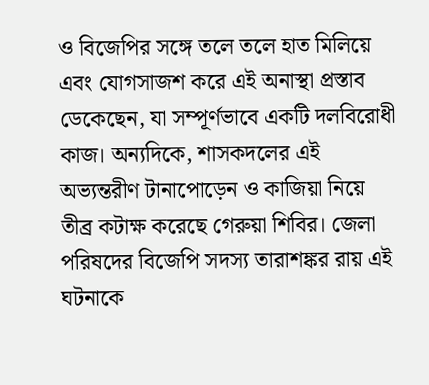ও বিজেপির সঙ্গে তলে তলে হাত মিলিয়ে এবং যোগসাজশ করে এই অনাস্থা প্রস্তাব ডেকেছেন, যা সম্পূর্ণভাবে একটি দলবিরোধী কাজ। অন্যদিকে, শাসকদলের এই অভ্যন্তরীণ টানাপোড়েন ও কাজিয়া নিয়ে তীব্র কটাক্ষ করেছে গেরুয়া শিবির। জেলা পরিষদের বিজেপি সদস্য তারাশঙ্কর রায় এই ঘটনাকে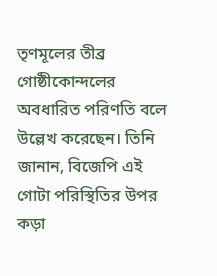তৃণমূলের তীব্র গোষ্ঠীকোন্দলের অবধারিত পরিণতি বলে উল্লেখ করেছেন। তিনি জানান, বিজেপি এই গোটা পরিস্থিতির উপর কড়া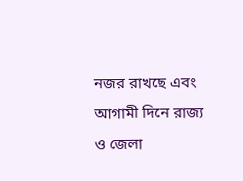নজর রাখছে এবং আগামী দিনে রাজ্য ও জেলা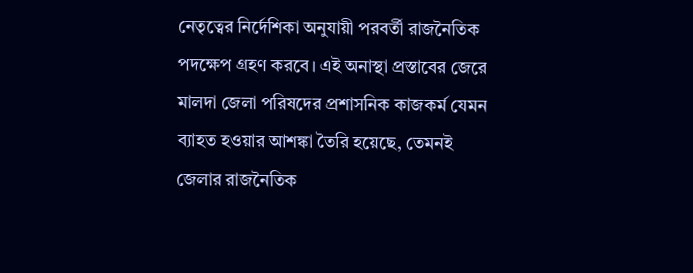নেতৃত্বের নির্দেশিকা অনুযায়ী পরবর্তী রাজনৈতিক পদক্ষেপ গ্রহণ করবে। এই অনাস্থা প্রস্তাবের জেরে মালদা জেলা পরিষদের প্রশাসনিক কাজকর্ম যেমন ব্যাহত হওয়ার আশঙ্কা তৈরি হয়েছে, তেমনই জেলার রাজনৈতিক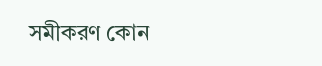সমীকরণ কোন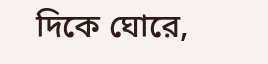দিকে ঘোরে,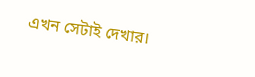এখন সেটাই দেখার।